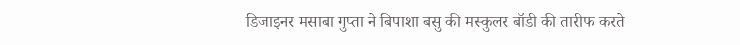डिजाइनर मसाबा गुप्ता ने बिपाशा बसु की मस्कुलर बॉडी की तारीफ करते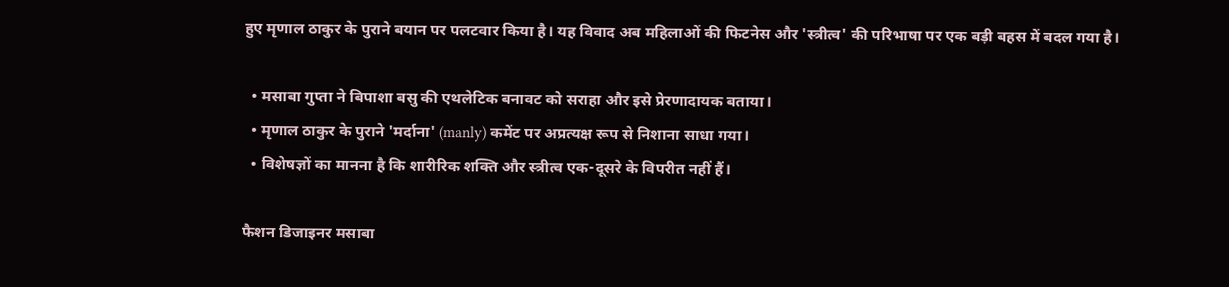हुए मृणाल ठाकुर के पुराने बयान पर पलटवार किया है। यह विवाद अब महिलाओं की फिटनेस और 'स्त्रीत्व' की परिभाषा पर एक बड़ी बहस में बदल गया है।

  • मसाबा गुप्ता ने बिपाशा बसु की एथलेटिक बनावट को सराहा और इसे प्रेरणादायक बताया।
  • मृणाल ठाकुर के पुराने 'मर्दाना' (manly) कमेंट पर अप्रत्यक्ष रूप से निशाना साधा गया।
  • विशेषज्ञों का मानना है कि शारीरिक शक्ति और स्त्रीत्व एक-दूसरे के विपरीत नहीं हैं।

फैशन डिजाइनर मसाबा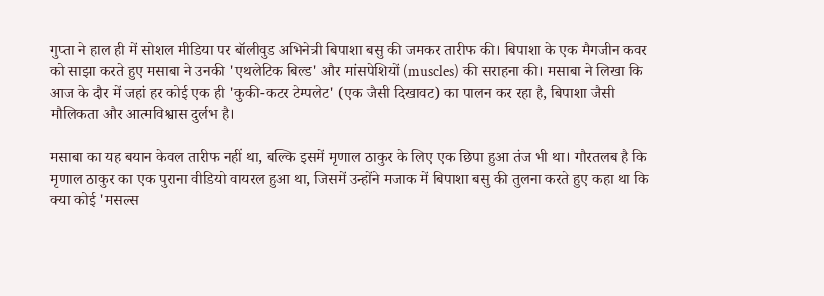गुप्ता ने हाल ही में सोशल मीडिया पर बॉलीवुड अभिनेत्री बिपाशा बसु की जमकर तारीफ की। बिपाशा के एक मैगजीन कवर को साझा करते हुए मसाबा ने उनकी 'एथलेटिक बिल्ड' और मांसपेशियों (muscles) की सराहना की। मसाबा ने लिखा कि आज के दौर में जहां हर कोई एक ही 'कुकी-कटर टेम्पलेट' (एक जैसी दिखावट) का पालन कर रहा है, बिपाशा जैसी मौलिकता और आत्मविश्वास दुर्लभ है।

मसाबा का यह बयान केवल तारीफ नहीं था, बल्कि इसमें मृणाल ठाकुर के लिए एक छिपा हुआ तंज भी था। गौरतलब है कि मृणाल ठाकुर का एक पुराना वीडियो वायरल हुआ था, जिसमें उन्होंने मजाक में बिपाशा बसु की तुलना करते हुए कहा था कि क्या कोई 'मसल्स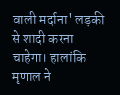वाली मर्दाना' लड़की से शादी करना चाहेगा। हालांकि मृणाल ने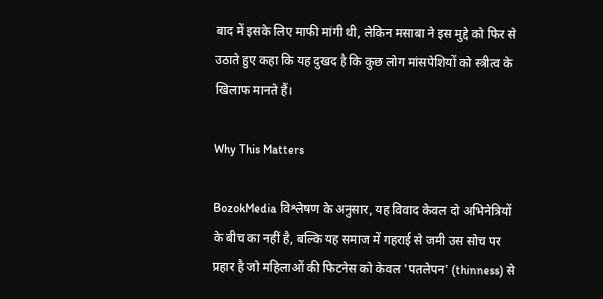बाद में इसके लिए माफी मांगी थी, लेकिन मसाबा ने इस मुद्दे को फिर से उठाते हुए कहा कि यह दुखद है कि कुछ लोग मांसपेशियों को स्त्रीत्व के खिलाफ मानते हैं।

Why This Matters

BozokMedia विश्लेषण के अनुसार, यह विवाद केवल दो अभिनेत्रियों के बीच का नहीं है, बल्कि यह समाज में गहराई से जमी उस सोच पर प्रहार है जो महिलाओं की फिटनेस को केवल 'पतलेपन' (thinness) से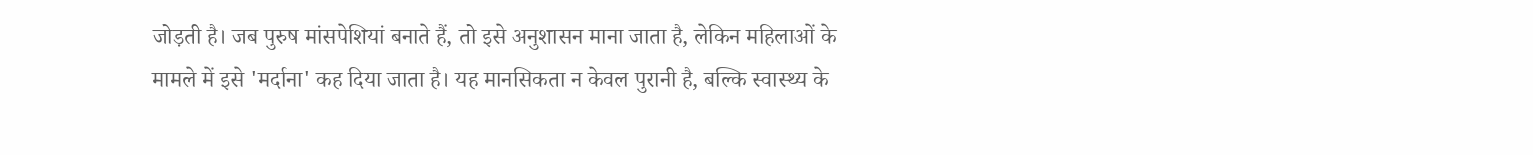जोड़ती है। जब पुरुष मांसपेशियां बनाते हैं, तो इसे अनुशासन माना जाता है, लेकिन महिलाओं के मामले में इसे 'मर्दाना' कह दिया जाता है। यह मानसिकता न केवल पुरानी है, बल्कि स्वास्थ्य के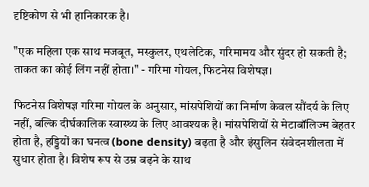दृष्टिकोण से भी हानिकारक है।

"एक महिला एक साथ मजबूत, मस्कुलर, एथलेटिक, गरिमामय और सुंदर हो सकती है; ताकत का कोई लिंग नहीं होता।" - गरिमा गोयल, फिटनेस विशेषज्ञ।

फिटनेस विशेषज्ञ गरिमा गोयल के अनुसार, मांसपेशियों का निर्माण केवल सौंदर्य के लिए नहीं, बल्कि दीर्घकालिक स्वास्थ्य के लिए आवश्यक है। मांसपेशियों से मेटाबॉलिज्म बेहतर होता है, हड्डियों का घनत्व (bone density) बढ़ता है और इंसुलिन संवेदनशीलता में सुधार होता है। विशेष रूप से उम्र बढ़ने के साथ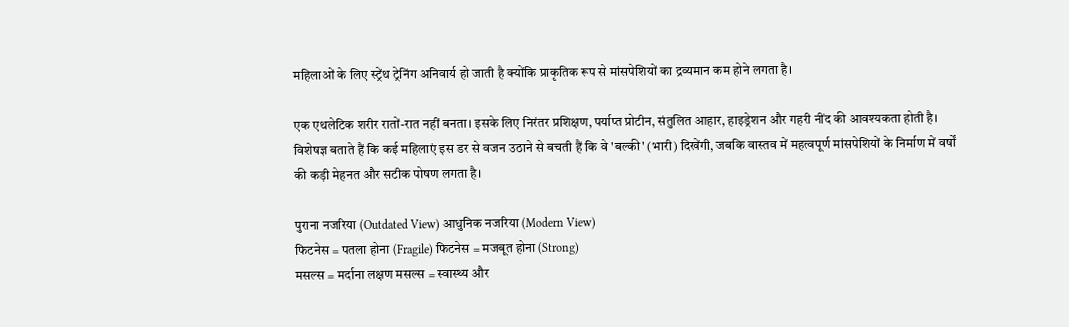महिलाओं के लिए स्ट्रेंथ ट्रेनिंग अनिवार्य हो जाती है क्योंकि प्राकृतिक रूप से मांसपेशियों का द्रव्यमान कम होने लगता है।

एक एथलेटिक शरीर रातों-रात नहीं बनता। इसके लिए निरंतर प्रशिक्षण, पर्याप्त प्रोटीन, संतुलित आहार, हाइड्रेशन और गहरी नींद की आवश्यकता होती है। विशेषज्ञ बताते हैं कि कई महिलाएं इस डर से वजन उठाने से बचती हैं कि वे 'बल्की' (भारी) दिखेंगी, जबकि वास्तव में महत्वपूर्ण मांसपेशियों के निर्माण में वर्षों की कड़ी मेहनत और सटीक पोषण लगता है।

पुराना नजरिया (Outdated View) आधुनिक नजरिया (Modern View)
फिटनेस = पतला होना (Fragile) फिटनेस = मजबूत होना (Strong)
मसल्स = मर्दाना लक्षण मसल्स = स्वास्थ्य और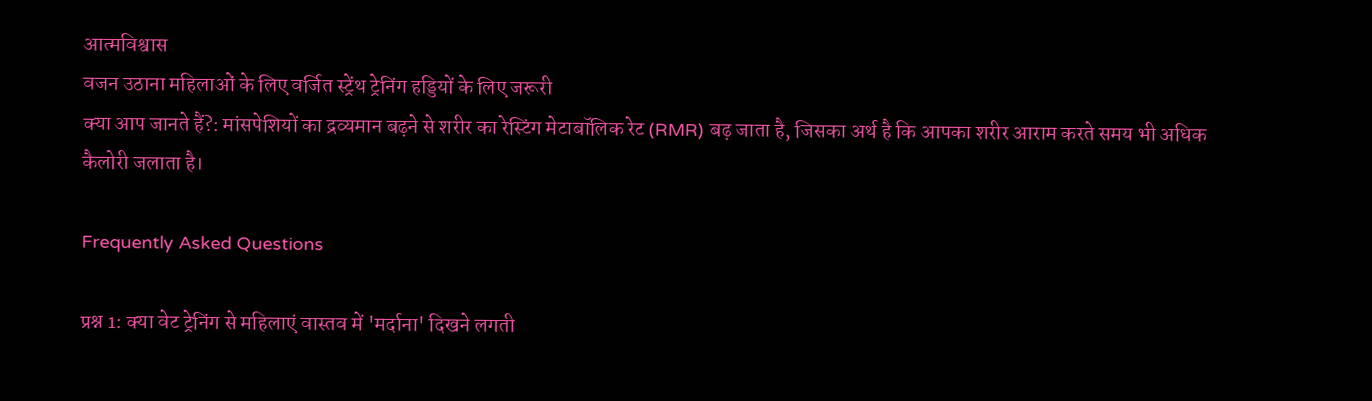आत्मविश्वास
वजन उठाना महिलाओं के लिए वर्जित स्ट्रेंथ ट्रेनिंग हड्डियों के लिए जरूरी
क्या आप जानते हैं?: मांसपेशियों का द्रव्यमान बढ़ने से शरीर का रेस्टिंग मेटाबॉलिक रेट (RMR) बढ़ जाता है, जिसका अर्थ है कि आपका शरीर आराम करते समय भी अधिक कैलोरी जलाता है।

Frequently Asked Questions

प्रश्न 1: क्या वेट ट्रेनिंग से महिलाएं वास्तव में 'मर्दाना' दिखने लगती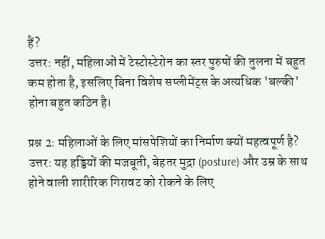हैं?
उत्तर: नहीं, महिलाओं में टेस्टोस्टेरोन का स्तर पुरुषों की तुलना में बहुत कम होता है, इसलिए बिना विशेष सप्लीमेंट्स के अत्यधिक 'बल्की' होना बहुत कठिन है।

प्रश्न 2: महिलाओं के लिए मांसपेशियों का निर्माण क्यों महत्वपूर्ण है?
उत्तर: यह हड्डियों की मजबूती, बेहतर मुद्रा (posture) और उम्र के साथ होने वाली शारीरिक गिरावट को रोकने के लिए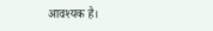आवश्यक है।